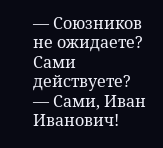— Союзников не ожидаете? Сами действуете?
— Сами, Иван Иванович!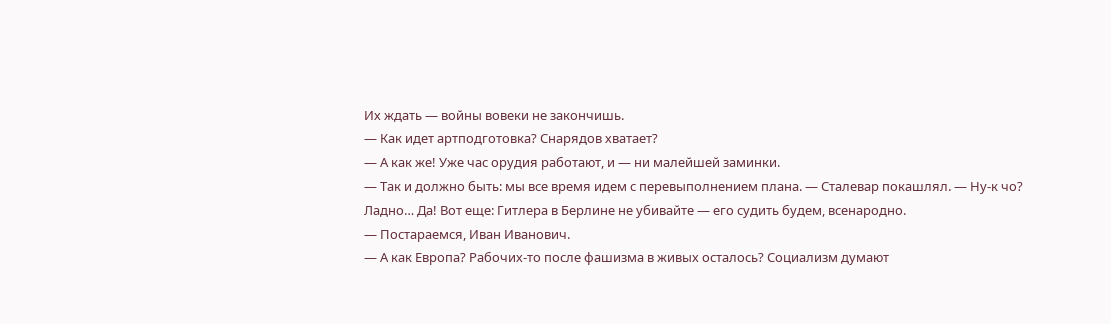Их ждать — войны вовеки не закончишь.
— Как идет артподготовка? Снарядов хватает?
— А как же! Уже час орудия работают, и — ни малейшей заминки.
— Так и должно быть: мы все время идем с перевыполнением плана. — Сталевар покашлял. — Ну-к чо? Ладно… Да! Вот еще: Гитлера в Берлине не убивайте — его судить будем, всенародно.
— Постараемся, Иван Иванович.
— А как Европа? Рабочих-то после фашизма в живых осталось? Социализм думают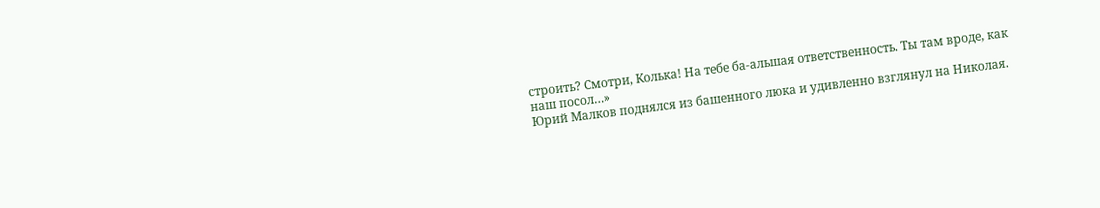строить? Смотри, Колька! На тебе ба-альшая ответственность. Ты там вроде, как наш посол…»
Юрий Малков поднялся из башенного люка и удивленно взглянул на Николая.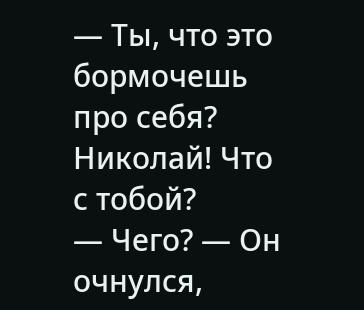— Ты, что это бормочешь про себя? Николай! Что с тобой?
— Чего? — Он очнулся,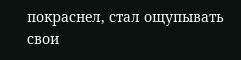покраснел, стал ощупывать свои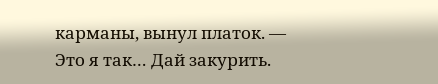карманы, вынул платок. — Это я так… Дай закурить.